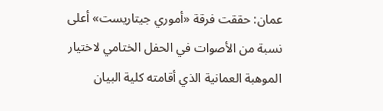عمان: حققت فرقة «أموري جيتاريست» أعلى نسبة من الأصوات في الحفل الختامي لاختيار الموهبة العمانية الذي أقامته كلية البيان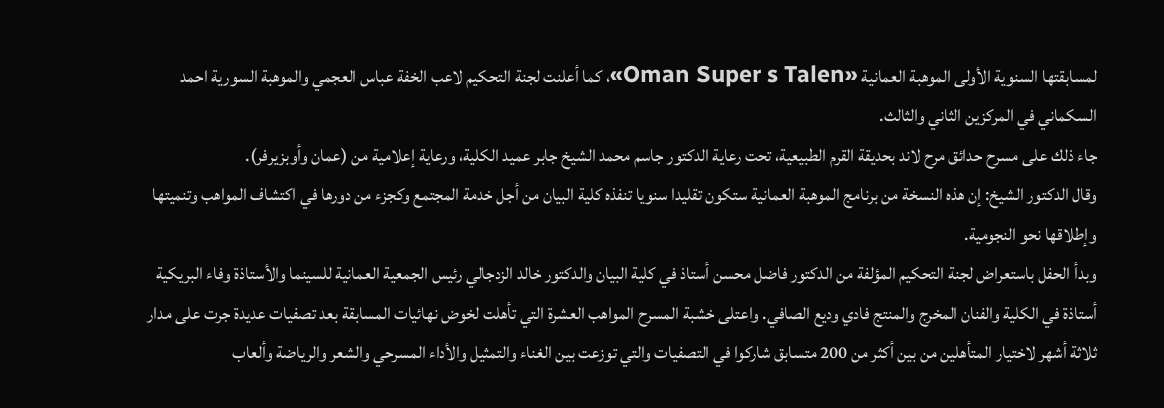لمسابقتها السنوية الأولى الموهبة العمانية «Oman Super s Talen»، كما أعلنت لجنة التحكيم لاعب الخفة عباس العجمي والموهبة السورية احمد السكماني في المركزين الثاني والثالث.
جاء ذلك على مسرح حدائق مرح لاند بحديقة القرم الطبيعية، تحت رعاية الدكتور جاسم محمد الشيخ جابر عميد الكلية، ورعاية إعلامية من (عمان وأوبزيرفر).
وقال الدكتور الشيخ: إن هذه النسخة من برنامج الموهبة العمانية ستكون تقليدا سنويا تنفذه كلية البيان من أجل خدمة المجتمع وكجزء من دورها في اكتشاف المواهب وتنميتها وإطلاقها نحو النجومية.
وبدأ الحفل باستعراض لجنة التحكيم المؤلفة من الدكتور فاضل محسن أستاذ في كلية البيان والدكتور خالد الزدجالي رئيس الجمعية العمانية للسينما والأستاذة وفاء البريكية أستاذة في الكلية والفنان المخرج والمنتج فادي وديع الصافي. واعتلى خشبة المسرح المواهب العشرة التي تأهلت لخوض نهائيات المسابقة بعد تصفيات عديدة جرت على مدار ثلاثة أشهر لاختيار المتأهلين من بين أكثر من 200 متسابق شاركوا في التصفيات والتي توزعت بين الغناء والتمثيل والأداء المسرحي والشعر والرياضة وألعاب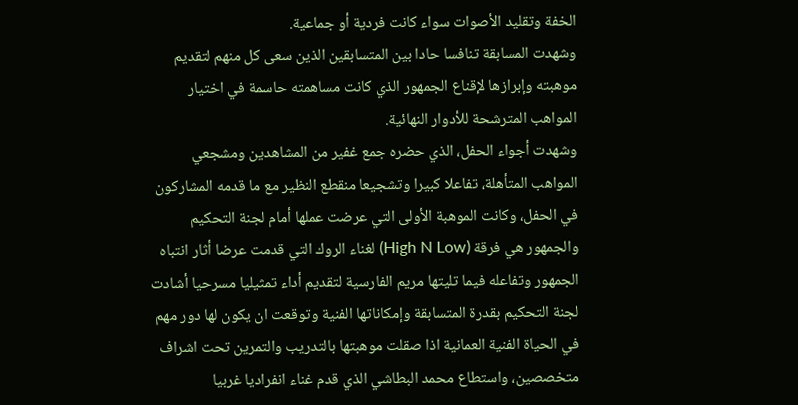الخفة وتقليد الأصوات سواء كانت فردية أو جماعية.
وشهدت المسابقة تنافسا حادا بين المتسابقين الذين سعى كل منهم لتقديم موهبته وإبرازها لإقناع الجمهور الذي كانت مساهمته حاسمة في اختيار المواهب المترشحة للأدوار النهائية.
وشهدت أجواء الحفل، الذي حضره جمع غفير من المشاهدين ومشجعي المواهب المتأهلة، تفاعلا كبيرا وتشجيعا منقطع النظير مع ما قدمه المشاركون في الحفل، وكانت الموهبة الأولى التي عرضت عملها أمام لجنة التحكيم والجمهور هي فرقة (High N Low) لغناء الروك التي قدمت عرضا أثار انتباه الجمهور وتفاعله فيما تليتها مريم الفارسية لتقديم أداء تمثيليا مسرحيا أشادت لجنة التحكيم بقدرة المتسابقة وإمكاناتها الفنية وتوقعت ان يكون لها دور مهم في الحياة الفنية العمانية اذا صقلت موهبتها بالتدريب والتمرين تحت اشراف متخصصين، واستطاع محمد البطاشي الذي قدم غناء انفراديا غربيا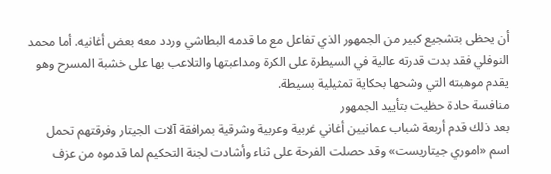أن يحظى بتشجيع كبير من الجمهور الذي تفاعل مع ما قدمه البطاشي وردد معه بعض أغانيه. أما محمد النوفلي فقد بدت قدرته عالية في السيطرة على الكرة ومداعبتها والتلاعب بها على خشبة المسرح وهو يقدم موهبته التي وشحها بحكاية تمثيلية بسيطة.
منافسة حادة حظيت بتأييد الجمهور
بعد ذلك قدم أربعة شباب عمانيين أغاني غربية وعربية وشرقية بمرافقة آلات الجيتار وفرقتهم تحمل اسم «اموري جيتاريست» وقد حصلت الفرحة على ثناء وأشادت لجنة التحكيم لما قدموه من عزف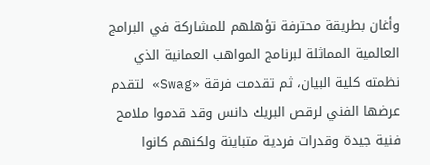وأغان بطريقة محترفة تؤهلهم للمشاركة في البرامج العالمية المماثلة لبرنامج المواهب العمانية الذي نظمته كلية البيان، ثم تقدمت فرقة «Swag» لتقدم عرضها الفني لرقص البريك دانس وقد قدموا ملامح فنية جيدة وقدرات فردية متباينة ولكنهم كانوا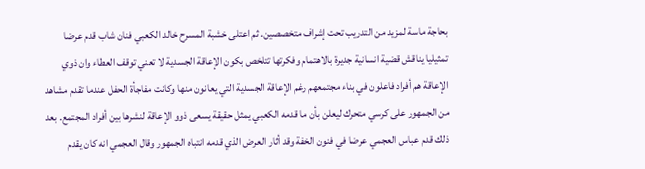بحاجة ماسة لمزيد من التدريب تحت إشراف متخصصين. ثم اعتلى خشبة المسرح خالد الكعبي فنان شاب قدم عرضا تمثيليا يناقش قضية انسانية جديرة بالاهتمام وفكرتها تتلخص بكون الإعاقة الجسدية لا تعني توقف العطاء وان ذوي الإعاقة هم أفراد فاعلون في بناء مجتمعهم رغم الإعاقة الجسدية التي يعانون منها وكانت مفاجأة الحفل عندما تقدم مشاهد من الجمهور على كرسي متحرك ليعلن بأن ما قدمه الكعبي يمثل حقيقة يسعى ذوو الإعاقة لنشرها بين أفراد المجتمع. بعد ذلك قدم عباس العجمي عرضا في فنون الخفة وقد أثار العرض الذي قدمه انتباه الجمهور وقال العجمي انه كان يقدم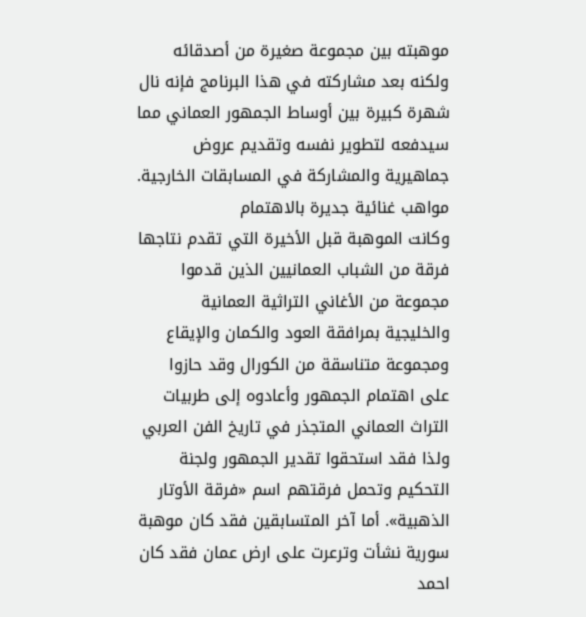موهبته بين مجموعة صغيرة من أصدقائه ولكنه بعد مشاركته في هذا البرنامج فإنه نال شهرة كبيرة بين أوساط الجمهور العماني مما سيدفعه لتطوير نفسه وتقديم عروض جماهيرية والمشاركة في المسابقات الخارجية.
مواهب غنائية جديرة بالاهتمام
وكانت الموهبة قبل الأخيرة التي تقدم نتاجها فرقة من الشباب العمانيين الذين قدموا مجموعة من الأغاني التراثية العمانية والخليجية بمرافقة العود والكمان والإيقاع ومجموعة متناسقة من الكورال وقد حازوا على اهتمام الجمهور وأعادوه إلى طربيات التراث العماني المتجذر في تاريخ الفن العربي ولذا فقد استحقوا تقدير الجمهور ولجنة التحكيم وتحمل فرقتهم اسم «فرقة الأوتار الذهبية». أما آخر المتسابقين فقد كان موهبة سورية نشأت وترعرت على ارض عمان فقد كان احمد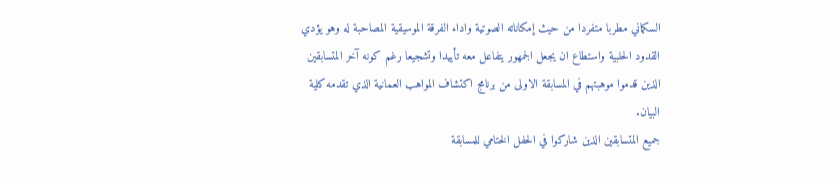السكماني مطربا متفردا من حيث إمكاناته الصوتية واداء الفرقة الموسيقية المصاحبة له وهو يؤدي القدود الحلبية واستطاع ان يجعل الجمهور يتفاعل معه تأييدا وتشجيعا رغم كونه آخر المتسابقين الذين قدموا موهبتهم في المسابقة الاولى من برنامج اكتشاف المواهب العمانية الذي تقدمه كلية البيان.
جميع المتسابقين الذين شاركوا في الحفل الختامي للمسابقة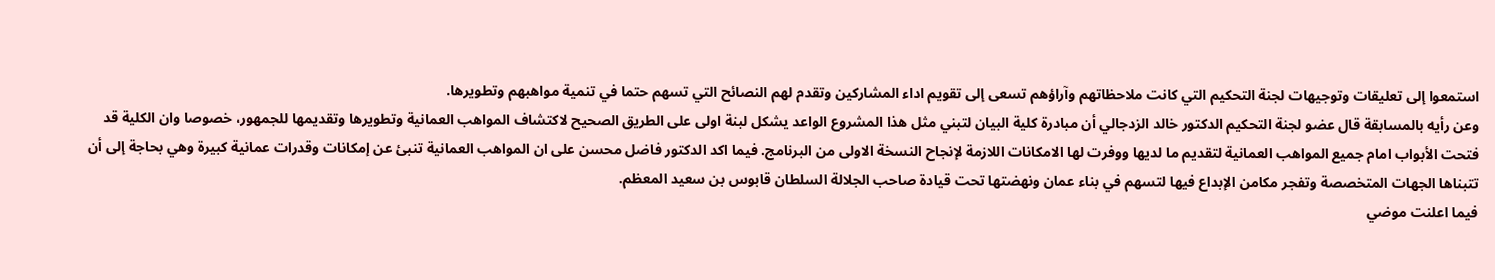استمعوا إلى تعليقات وتوجيهات لجنة التحكيم التي كانت ملاحظاتهم وآراؤهم تسعى إلى تقويم اداء المشاركين وتقدم لهم النصائح التي تسهم حتما في تنمية مواهبهم وتطويرها.
وعن رأيه بالمسابقة قال عضو لجنة التحكيم الدكتور خالد الزدجالي أن مبادرة كلية البيان لتبني مثل هذا المشروع الواعد يشكل لبنة اولى على الطريق الصحيح لاكتشاف المواهب العمانية وتطويرها وتقديمها للجمهور، خصوصا وان الكلية قد فتحت الأبواب امام جميع المواهب العمانية لتقديم ما لديها ووفرت لها الامكانات اللازمة لإنجاح النسخة الاولى من البرنامج. فيما اكد الدكتور فاضل محسن على ان المواهب العمانية تنبئ عن إمكانات وقدرات عمانية كبيرة وهي بحاجة إلى أن تتبناها الجهات المتخصصة وتفجر مكامن الإبداع فيها لتسهم في بناء عمان ونهضتها تحت قيادة صاحب الجلالة السلطان قابوس بن سعيد المعظم.
فيما اعلنت موضي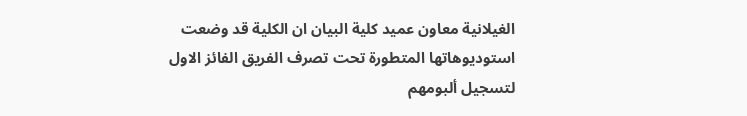الغيلانية معاون عميد كلية البيان ان الكلية قد وضعت استوديوهاتها المتطورة تحت تصرف الفريق الفائز الاول لتسجيل ألبومهم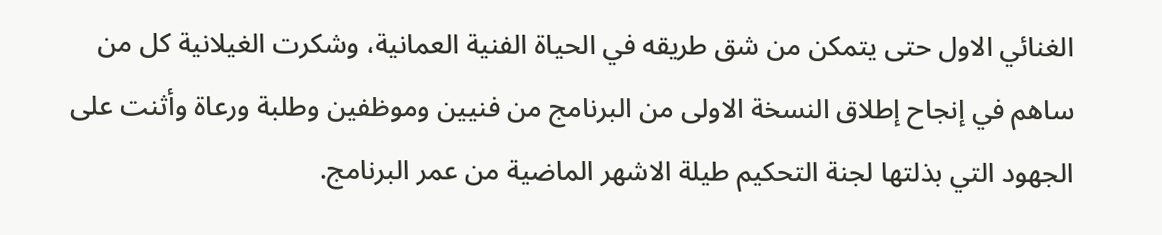الغنائي الاول حتى يتمكن من شق طريقه في الحياة الفنية العمانية، وشكرت الغيلانية كل من ساهم في إنجاح إطلاق النسخة الاولى من البرنامج من فنيين وموظفين وطلبة ورعاة وأثنت على الجهود التي بذلتها لجنة التحكيم طيلة الاشهر الماضية من عمر البرنامج.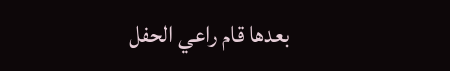بعدها قام راعي الحفل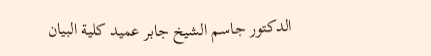الدكتور جاسم الشيخ جابر عميد كلية البيان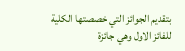بتقديم الجوائز التي خصصتها الكلية للفائز الاول وهي جائزة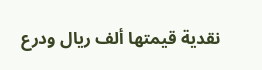نقدية قيمتها ألف ريال ودرع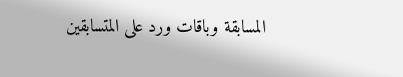المسابقة وباقات ورد على المتسابقين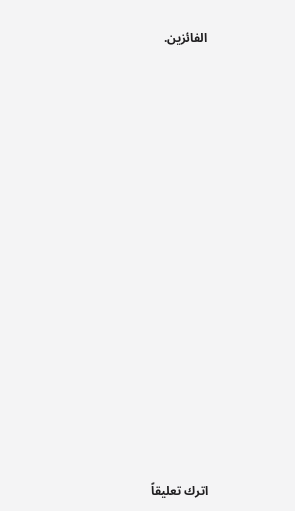الفائزين.




















اترك تعليقاً